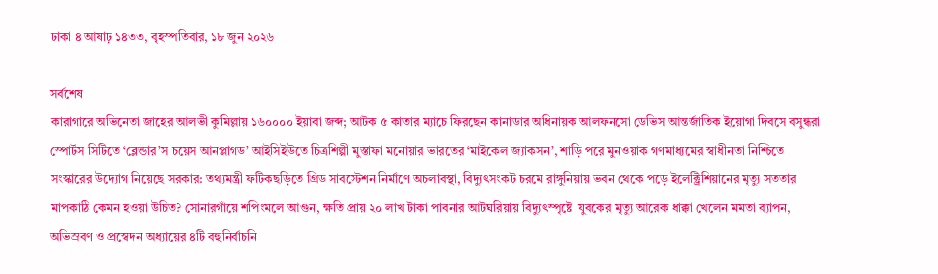ঢাকা ৪ আষাঢ় ১৪৩৩, বৃহস্পতিবার, ১৮ জুন ২০২৬

সর্বশেষ
কারাগারে অভিনেতা জাহের আলভী কুমিল্লায় ১৬০০০০ ইয়াবা জব্দ; আটক ৫ কাতার ম্যাচে ফিরছেন কানাডার অধিনায়ক আলফনসো ডেভিস আন্তর্জাতিক ইয়োগা দিবসে বসুন্ধরা স্পোর্টস সিটিতে ‘ব্লেন্ডার’স চয়েস আনপ্লাগড’ আইসিইউতে চিত্রশিল্পী মুস্তাফা মনোয়ার ভারতের ‘মাইকেল জ্যাকসন’, শাড়ি পরে মুনওয়াক গণমাধ্যমের স্বাধীনতা নিশ্চিতে সংস্কারের উদ্যোগ নিয়েছে সরকার: তথ্যমন্ত্রী ফটিকছড়িতে গ্রিড সাবস্টেশন নির্মাণে অচলাবস্থা, বিদ্যুৎসংকট চরমে রাঙ্গুনিয়ায় ভবন থেকে পড়ে ইলেক্ট্রিশিয়ানের মৃত্যু সততার মাপকাঠি কেমন হওয়া উচিত? সোনারগাঁয়ে শপিংমলে আগুন, ক্ষতি প্রায় ২০ লাখ টাকা পাবনার আটঘরিয়ায় বিদ্যুৎস্পৃষ্টে  যুবকের মৃত্যু আরেক ধাক্কা খেলেন মমতা ব্যাপন, অভিস্রবণ ও প্রস্বেদন অধ্যায়ের ৪টি বহুনির্বাচনি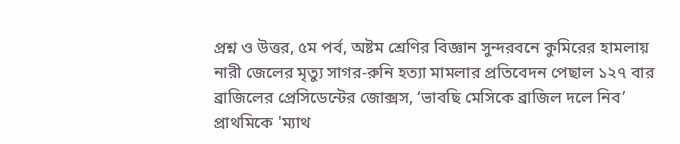প্রশ্ন ও উত্তর, ৫ম পর্ব, অষ্টম শ্রেণির বিজ্ঞান সুন্দরবনে কুমিরের হামলায় নারী জেলের মৃত্যু সাগর-রুনি হত্যা মামলার প্রতিবেদন পেছাল ১২৭ বার ব্রাজিলের প্রেসিডেন্টের জোক্সস, ‘ভাবছি মেসিকে ব্রাজিল দলে নিব’ প্রাথমিকে 'ম্যাথ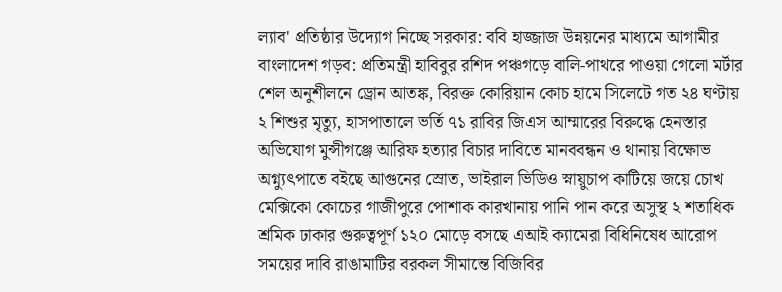ল্যাব' প্রতিষ্ঠার উদ্যোগ নিচ্ছে সরকার: ববি হাজ্জাজ উন্নয়নের মাধ্যমে আগামীর বাংলাদেশ গড়ব: প্রতিমন্ত্রী হাবিবুর রশিদ পঞ্চগড়ে বালি-পাথরে পাওয়া গেলো মর্টার শেল অনুশীলনে ড্রোন আতঙ্ক, বিরক্ত কোরিয়ান কোচ হামে সিলেটে গত ২৪ ঘণ্টায় ২ শিশুর মৃত্যু, হাসপাতালে ভর্তি ৭১ রাবির জিএস আম্মারের বিরুদ্ধে হেনস্তার অভিযোগ মুন্সীগঞ্জে আরিফ হত্যার বিচার দাবিতে মানববন্ধন ও থানায় বিক্ষোভ অগ্ন্যুৎপাতে বইছে আগুনের স্রোত, ভাইরাল ভিডিও স্নায়ুচাপ কাটিয়ে জয়ে চোখ মেক্সিকো কোচের গাজীপুরে পোশাক কারখানায় পানি পান করে অসুস্থ ২ শতাধিক শ্রমিক ঢাকার গুরুত্বপূর্ণ ১২০ মোড়ে বসছে এআই ক্যামেরা বিধিনিষেধ আরোপ সময়ের দাবি রাঙামাটির বরকল সীমান্তে বিজিবির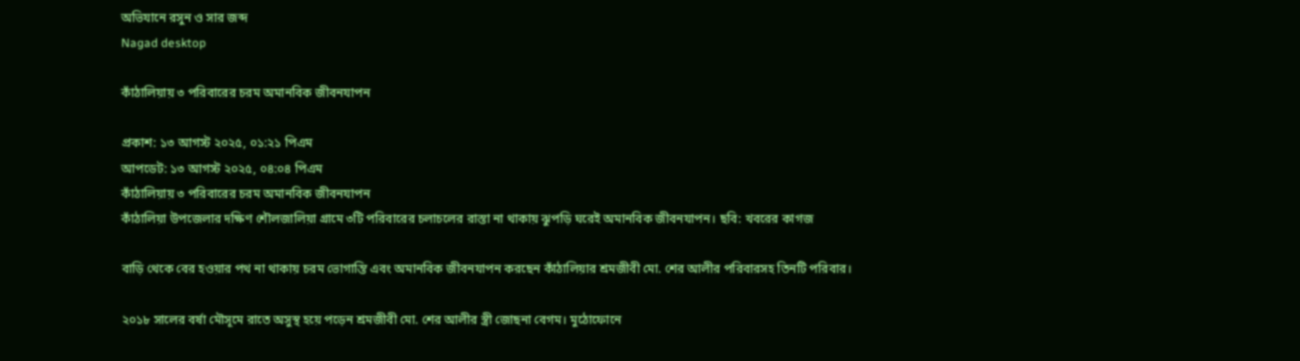অভিযানে রসুন ও সার জব্দ
Nagad desktop

কাঁঠালিয়ায় ৩ পরিবারের চরম অমানবিক জীবনযাপন

প্রকাশ: ১৩ আগস্ট ২০২৫, ০১:২১ পিএম
আপডেট: ১৩ আগস্ট ২০২৫, ০৪:০৪ পিএম
কাঁঠালিয়ায় ৩ পরিবারের চরম অমানবিক জীবনযাপন
কাঁঠালিয়া উপজেলার দক্ষিণ শৌলজালিয়া গ্রামে ৩টি পরিবারের চলাচলের রাস্তা না থাকায় ঝুপড়ি ঘরেই অমানবিক জীবনযাপন। ছবি: খবরের কাগজ

বাড়ি থেকে বের হওয়ার পথ না থাকায় চরম ভোগান্তি এবং অমানবিক জীবনযাপন করছেন কাঁঠালিয়ার শ্রমজীবী মো. শের আলীর পরিবারসহ তিনটি পরিবার।

২০১৮ সালের বর্ষা মৌসূমে রাতে অসুস্থ হয়ে পড়েন শ্রমজীবী মো. শের আলীর স্ত্রী জোছনা বেগম। মুঠোফোনে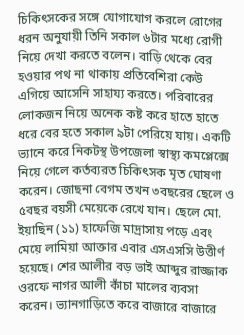চিকিৎসকের সঙ্গে যোগাযোগ করলে রোগের ধরন অনুযায়ী তিনি সকাল ৬টার মধ্যে রোগী নিয়ে দেখা করতে বলেন। বাড়ি থেকে বের হওয়ার পথ না থাকায় প্রতিবেশিরা কেউ এগিয়ে আসেনি সাহায্য করতে। পরিবারের লোকজন নিয়ে অনেক কষ্ট করে হাতে হাতে ধরে বের হতে সকাল ৯টা পেরিয়ে যায়। একটি ভ্যানে করে নিকটস্থ উপজেলা স্বাস্থ্য কমপ্লেক্সে নিয়ে গেলে কর্তব্যরত চিকিৎসক মৃত ঘোষণা করেন। জোছনা বেগম তখন ৩বছরের ছেলে ও ৫বছর বয়সী মেয়েকে রেখে যান। ছেলে মো. ইয়াছিন (১১) হাফেজি মাদ্রাসায় পড়ে এবং মেয়ে লামিয়া আক্তার এবার এসএসসি উত্তীর্ণ হয়েছে। শের আলীর বড় ভাই আব্দুর রাজ্জাক ওরফে নাগর আলী কাঁচা মালের ব্যবসা করেন। ভ্যানগাড়িতে করে বাজারে বাজারে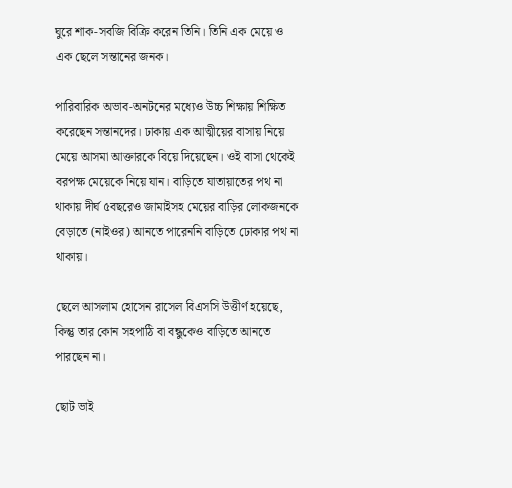ঘুরে শাক-সবজি বিক্রি করেন তিনি। তিনি এক মেয়ে ও এক ছেলে সন্তানের জনক।

পারিবারিক অভাব-অনটনের মধ্যেও উচ্চ শিক্ষায় শিক্ষিত করেছেন সন্তানদের। ঢাকায় এক আত্মীয়ের বাসায় নিয়ে মেয়ে আসমা আক্তারকে বিয়ে দিয়েছেন। ওই বাসা থেকেই বরপক্ষ মেয়েকে নিয়ে যান। বাড়িতে যাতায়াতের পথ না থাকায় দীর্ঘ ৫বছরেও জামাইসহ মেয়ের বাড়ির লোকজনকে বেড়াতে (নাইওর) আনতে পারেননি বাড়িতে ঢোকার পথ না থাকায়।

ছেলে আসলাম হোসেন রাসেল বিএসসি উত্তীর্ণ হয়েছে, কিন্তু তার কোন সহপাঠি বা বন্ধুকেও বাড়িতে আনতে পারছেন না।

ছোট ভাই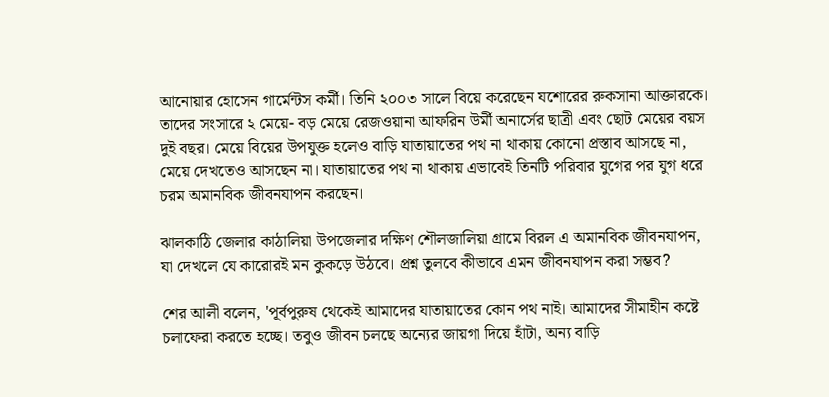আনোয়ার হোসেন গার্মেন্টস কর্মী। তিনি ২০০৩ সালে বিয়ে করেছেন যশোরের রুকসানা আক্তারকে। তাদের সংসারে ২ মেয়ে- বড় মেয়ে রেজওয়ানা আফরিন উর্মী অনার্সের ছাত্রী এবং ছোট মেয়ের বয়স দুই বছর। মেয়ে বিয়ের উপযুক্ত হলেও বাড়ি যাতায়াতের পথ না থাকায় কোনো প্রস্তাব আসছে না, মেয়ে দেখতেও আসছেন না। যাতায়াতের পথ না থাকায় এভাবেই তিনটি পরিবার যুগের পর যুগ ধরে চরম অমানবিক জীবনযাপন করছেন।

ঝালকাঠি জেলার কাঠালিয়া উপজেলার দক্ষিণ শৌলজালিয়া গ্রামে বিরল এ অমানবিক জীবনযাপন, যা দেখলে যে কারোরই মন কুকড়ে উঠবে। প্রশ্ন তুলবে কীভাবে এমন জীবনযাপন করা সম্ভব?

শের আলী বলেন, 'পূর্বপুরুষ থেকেই আমাদের যাতায়াতের কোন পথ নাই। আমাদের সীমাহীন কষ্টে চলাফেরা করতে হচ্ছে। তবুও জীবন চলছে অন্যের জায়গা দিয়ে হাঁটা, অন্য বাড়ি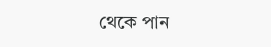থেকে পান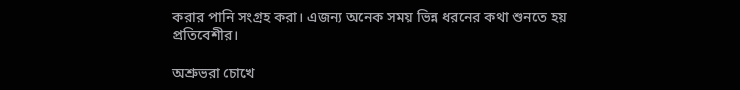করার পানি সংগ্রহ করা। এজন্য অনেক সময় ভিন্ন ধরনের কথা শুনতে হয় প্রতিবেশীর।

অশ্রুভরা চোখে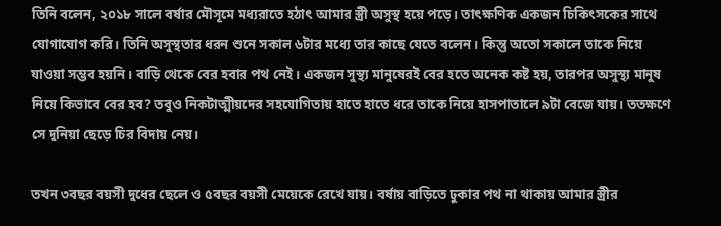তিনি বলেন, ২০১৮ সালে বর্ষার মৌসূমে মধ্যরাতে হঠাৎ আমার স্ত্রী অসুস্থ হয়ে পড়ে। তাৎক্ষণিক একজন চিকিৎসকের সাথে যোগাযোগ করি। তিনি অসুস্থতার ধরন শুনে সকাল ৬টার মধ্যে তার কাছে যেতে বলেন। কিন্তু অতো সকালে তাকে নিয়ে যাওয়া সম্ভব হয়নি। বাড়ি থেকে বের হবার পথ নেই। একজন সুস্থ্য মানুষেরই বের হতে অনেক কষ্ট হয়, তারপর অসুস্থ্য মানুষ নিয়ে কিভাবে বের হব? তবুও নিকটাত্মীয়দের সহযোগিতায় হাতে হাতে ধরে তাকে নিয়ে হাসপাতালে ৯টা বেজে যায়। ততক্ষণে সে দুনিয়া ছেড়ে চির বিদায় নেয়।

তখন ৩বছর বয়সী দুধের ছেলে ও ৫বছর বয়সী মেয়েকে রেখে যায়। বর্ষায় বাড়িতে ঢুকার পথ না থাকায় আমার স্ত্রীর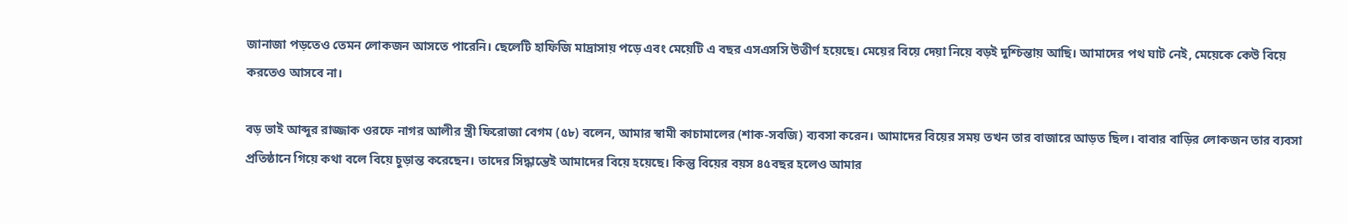জানাজা পড়তেও তেমন লোকজন আসতে পারেনি। ছেলেটি হাফিজি মাদ্রাসায় পড়ে এবং মেয়েটি এ বছর এসএসসি উত্তীর্ণ হয়েছে। মেয়ের বিয়ে দেয়া নিয়ে বড়ই দুশ্চিন্তায় আছি। আমাদের পথ ঘাট নেই, মেয়েকে কেউ বিয়ে করতেও আসবে না।

বড় ভাই আব্দুর রাজ্জাক ওরফে নাগর আলীর স্ত্রী ফিরোজা বেগম (৫৮) বলেন, আমার স্বামী কাচামালের (শাক-সবজি) ব্যবসা করেন। আমাদের বিয়ের সময় তখন তার বাজারে আড়ত ছিল। বাবার বাড়ির লোকজন তার ব্যবসা প্রতিষ্ঠানে গিয়ে কথা বলে বিয়ে চুড়ান্ত করেছেন। তাদের সিদ্ধান্তেই আমাদের বিয়ে হয়েছে। কিন্তু বিয়ের বয়স ৪৫বছর হলেও আমার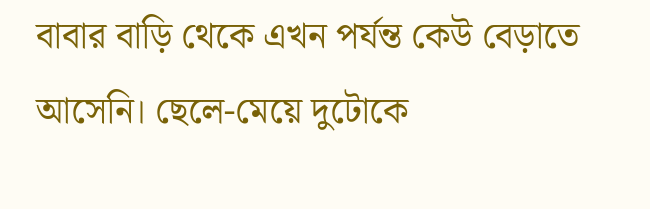বাবার বাড়ি থেকে এখন পর্যন্ত কেউ বেড়াতে আসেনি। ছেলে-মেয়ে দুটোকে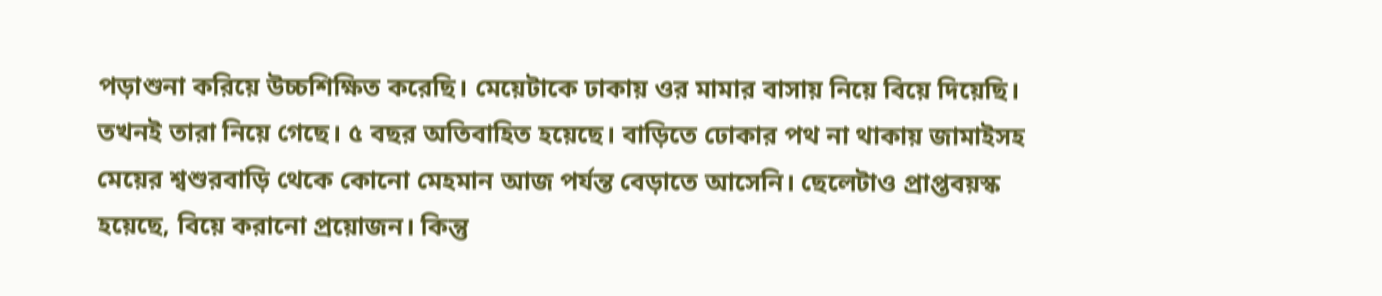পড়াশুনা করিয়ে উচ্চশিক্ষিত করেছি। মেয়েটাকে ঢাকায় ওর মামার বাসায় নিয়ে বিয়ে দিয়েছি। তখনই তারা নিয়ে গেছে। ৫ বছর অতিবাহিত হয়েছে। বাড়িতে ঢোকার পথ না থাকায় জামাইসহ মেয়ের শ্বশুরবাড়ি থেকে কোনো মেহমান আজ পর্যন্ত বেড়াতে আসেনি। ছেলেটাও প্রাপ্তবয়স্ক হয়েছে, বিয়ে করানো প্রয়োজন। কিন্তু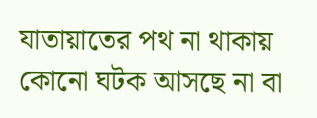যাতায়াতের পথ না থাকায় কোনো ঘটক আসছে না বা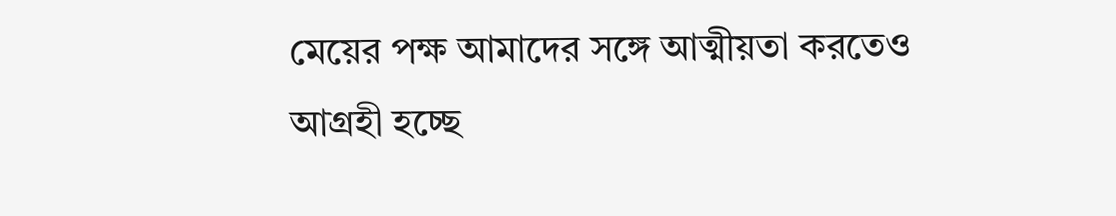মেয়ের পক্ষ আমাদের সঙ্গে আত্মীয়তা করতেও আগ্রহী হচ্ছে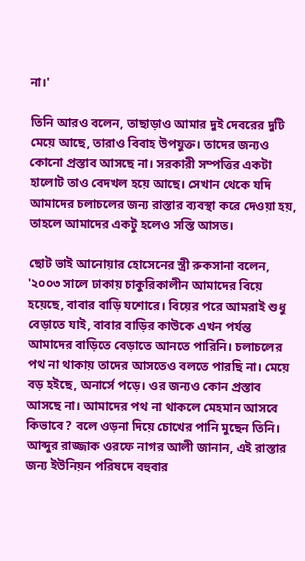না।'

তিনি আরও বলেন, তাছাড়াও আমার দুই দেবরের দুটি মেয়ে আছে, তারাও বিবাহ উপযুক্ত। তাদের জন্যও কোনো প্রস্তাব আসছে না। সরকারী সম্পত্তির একটা হালোট তাও বেদখল হয়ে আছে। সেখান থেকে যদি আমাদের চলাচলের জন্য রাস্তার ব্যবস্থা করে দেওয়া হয়, তাহলে আমাদের একটু হলেও সস্তি আসত।

ছোট ভাই আনোয়ার হোসেনের স্ত্রী রুকসানা বলেন, '২০০৩ সালে ঢাকায় চাকুরিকালীন আমাদের বিয়ে হয়েছে, বাবার বাড়ি যশোরে। বিয়ের পরে আমরাই শুধু বেড়াতে যাই, বাবার বাড়ির কাউকে এখন পর্যন্ত আমাদের বাড়িতে বেড়াতে আনতে পারিনি। চলাচলের পথ না থাকায় তাদের আসতেও বলতে পারছি না। মেয়ে বড় হইছে, অনার্সে পড়ে। ওর জন্যও কোন প্রস্তাব আসছে না। আমাদের পথ না থাকলে মেহমান আসবে কিভাবে? বলে ওড়না দিয়ে চোখের পানি মুছেন তিনি। আব্দুর রাজ্জাক ওরফে নাগর আলী জানান, এই রাস্তার জন্য ইউনিয়ন পরিষদে বহুবার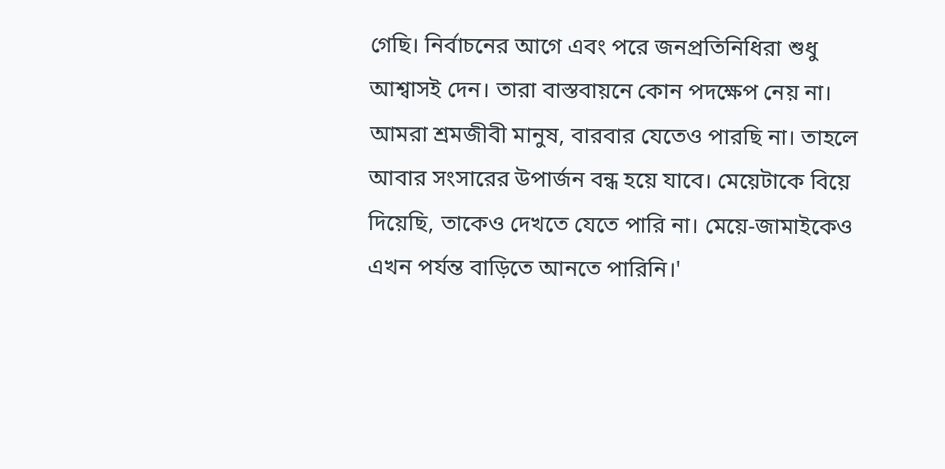গেছি। নির্বাচনের আগে এবং পরে জনপ্রতিনিধিরা শুধু আশ্বাসই দেন। তারা বাস্তবায়নে কোন পদক্ষেপ নেয় না। আমরা শ্রমজীবী মানুষ, বারবার যেতেও পারছি না। তাহলে আবার সংসারের উপার্জন বন্ধ হয়ে যাবে। মেয়েটাকে বিয়ে দিয়েছি, তাকেও দেখতে যেতে পারি না। মেয়ে-জামাইকেও এখন পর্যন্ত বাড়িতে আনতে পারিনি।'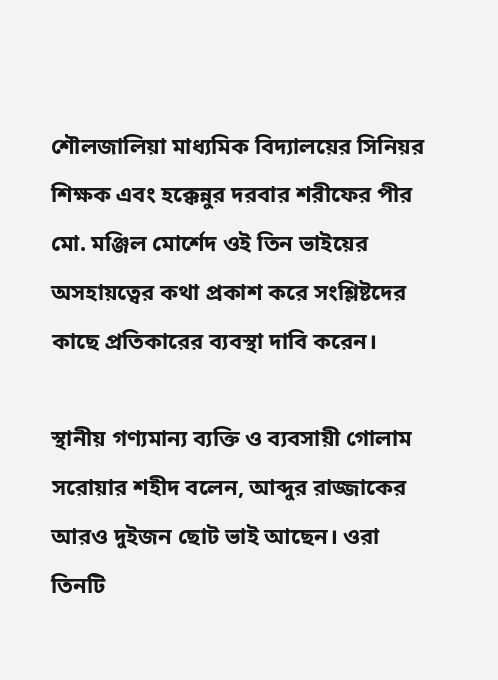শৌলজালিয়া মাধ্যমিক বিদ্যালয়ের সিনিয়র শিক্ষক এবং হক্কেন্নুর দরবার শরীফের পীর মো. মঞ্জিল মোর্শেদ ওই তিন ভাইয়ের অসহায়ত্বের কথা প্রকাশ করে সংশ্লিষ্টদের কাছে প্রতিকারের ব্যবস্থা দাবি করেন।

স্থানীয় গণ্যমান্য ব্যক্তি ও ব্যবসায়ী গোলাম সরোয়ার শহীদ বলেন, আব্দুর রাজ্জাকের আরও দুইজন ছোট ভাই আছেন। ওরা তিনটি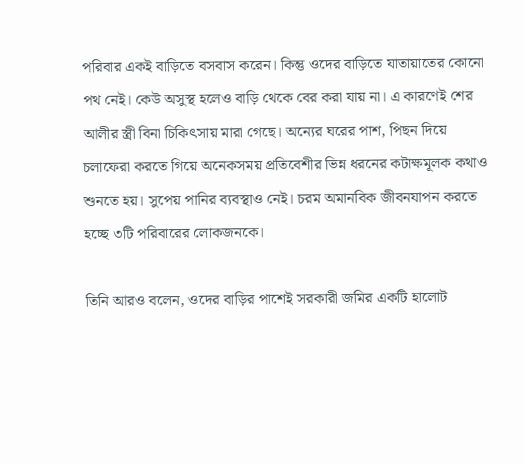পরিবার একই বাড়িতে বসবাস করেন। কিন্তু ওদের বাড়িতে যাতায়াতের কোনো পথ নেই। কেউ অসুস্থ হলেও বাড়ি থেকে বের করা যায় না। এ কারণেই শের আলীর স্ত্রী বিনা চিকিৎসায় মারা গেছে। অন্যের ঘরের পাশ, পিছন দিয়ে চলাফেরা করতে গিয়ে অনেকসময় প্রতিবেশীর ভিন্ন ধরনের কটাক্ষমূলক কথাও শুনতে হয়। সুপেয় পানির ব্যবস্থাও নেই। চরম অমানবিক জীবনযাপন করতে হচ্ছে ৩টি পরিবারের লোকজনকে।

তিনি আরও বলেন, ওদের বাড়ির পাশেই সরকারী জমির একটি হালোট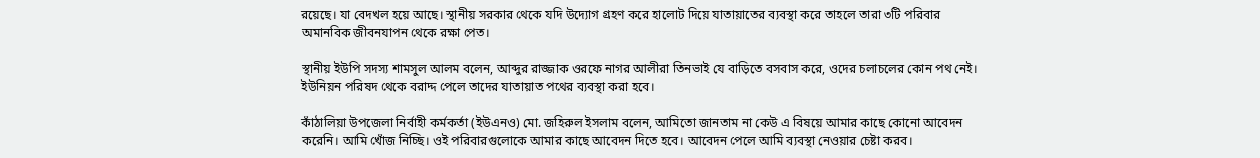রয়েছে। যা বেদখল হয়ে আছে। স্থানীয় সরকার থেকে যদি উদ্যোগ গ্রহণ করে হালোট দিয়ে যাতায়াতের ব্যবস্থা করে তাহলে তারা ৩টি পরিবার অমানবিক জীবনযাপন থেকে রক্ষা পেত।

স্থানীয় ইউপি সদস্য শামসুল আলম বলেন, আব্দুর রাজ্জাক ওরফে নাগর আলীরা তিনভাই যে বাড়িতে বসবাস করে, ওদের চলাচলের কোন পথ নেই। ইউনিয়ন পরিষদ থেকে বরাদ্দ পেলে তাদের যাতায়াত পথের ব্যবস্থা করা হবে।

কাঁঠালিয়া উপজেলা নির্বাহী কর্মকর্তা (ইউএনও) মো. জহিরুল ইসলাম বলেন, আমিতো জানতাম না কেউ এ বিষয়ে আমার কাছে কোনো আবেদন করেনি। আমি খোঁজ নিচ্ছি। ওই পরিবারগুলোকে আমার কাছে আবেদন দিতে হবে। আবেদন পেলে আমি ব্যবস্থা নেওয়ার চেষ্টা করব।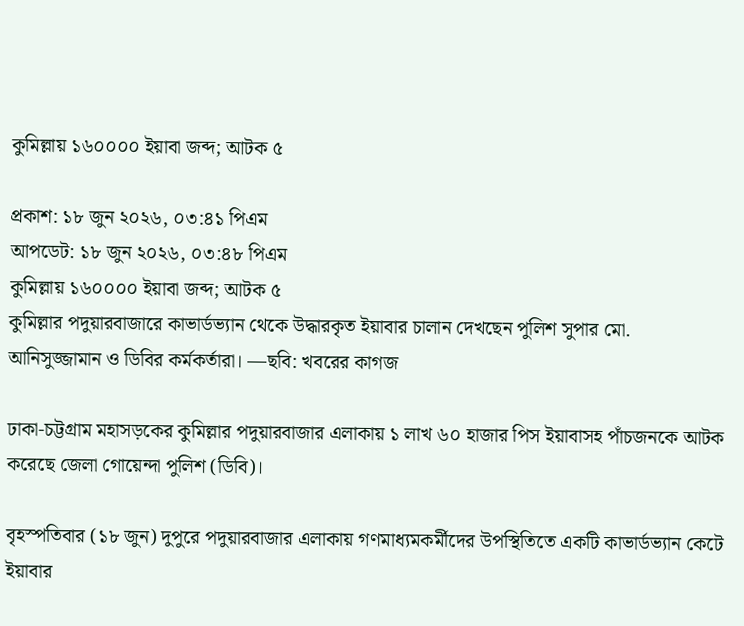কুমিল্লায় ১৬০০০০ ইয়াবা জব্দ; আটক ৫

প্রকাশ: ১৮ জুন ২০২৬, ০৩:৪১ পিএম
আপডেট: ১৮ জুন ২০২৬, ০৩:৪৮ পিএম
কুমিল্লায় ১৬০০০০ ইয়াবা জব্দ; আটক ৫
কুমিল্লার পদুয়ারবাজারে কাভার্ডভ্যান থেকে উদ্ধারকৃত ইয়াবার চালান দেখছেন পুলিশ সুপার মো. আনিসুজ্জামান ও ডিবির কর্মকর্তারা। —ছবি: খবরের কাগজ

ঢাকা-চট্টগ্রাম মহাসড়কের কুমিল্লার পদুয়ারবাজার এলাকায় ১ লাখ ৬০ হাজার পিস ইয়াবাসহ পাঁচজনকে আটক করেছে জেলা গোয়েন্দা পুলিশ (ডিবি)।

বৃহস্পতিবার (১৮ জুন) দুপুরে পদুয়ারবাজার এলাকায় গণমাধ্যমকর্মীদের উপস্থিতিতে একটি কাভার্ডভ্যান কেটে ইয়াবার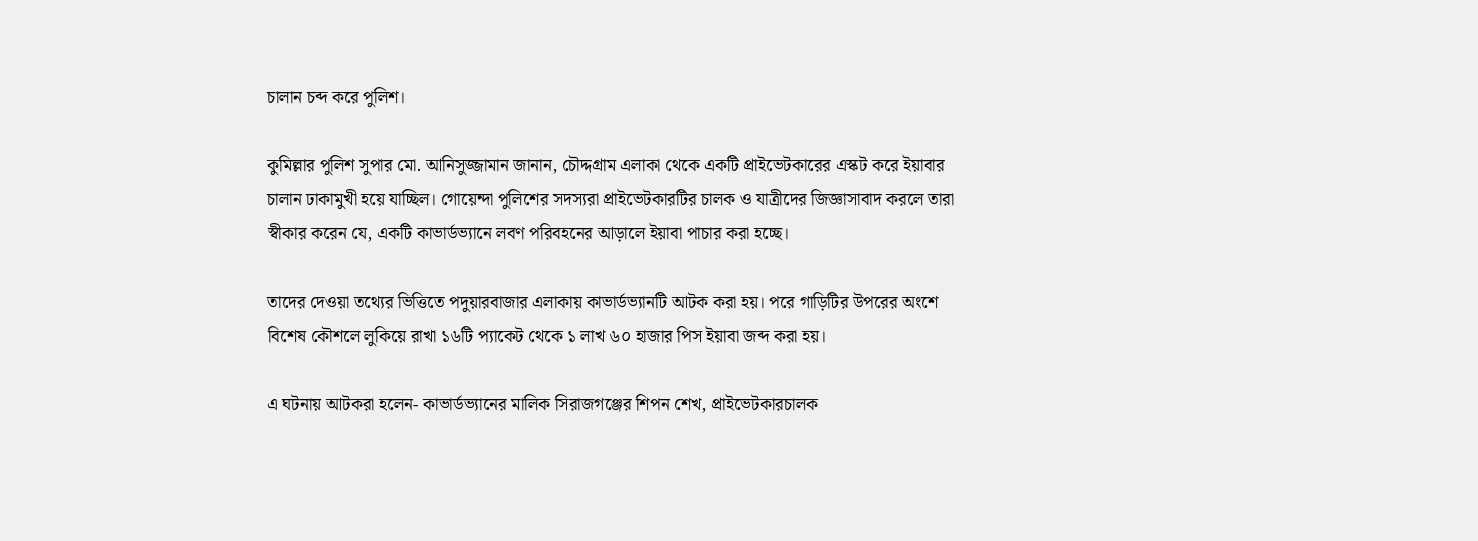চালান চব্দ করে পুলিশ।

কুমিল্লার পুলিশ সুপার মো. আনিসুজ্জামান জানান, চৌদ্দগ্রাম এলাকা থেকে একটি প্রাইভেটকারের এস্কট করে ইয়াবার চালান ঢাকামুখী হয়ে যাচ্ছিল। গোয়েন্দা পুলিশের সদস্যরা প্রাইভেটকারটির চালক ও যাত্রীদের জিজ্ঞাসাবাদ করলে তারা স্বীকার করেন যে, একটি কাভার্ডভ্যানে লবণ পরিবহনের আড়ালে ইয়াবা পাচার করা হচ্ছে।

তাদের দেওয়া তথ্যের ভিত্তিতে পদুয়ারবাজার এলাকায় কাভার্ডভ্যানটি আটক করা হয়। পরে গাড়িটির উপরের অংশে বিশেষ কৌশলে লুকিয়ে রাখা ১৬টি প্যাকেট থেকে ১ লাখ ৬০ হাজার পিস ইয়াবা জব্দ করা হয়।

এ ঘটনায় আটকরা হলেন- কাভার্ডভ্যানের মালিক সিরাজগঞ্জের শিপন শেখ, প্রাইভেটকারচালক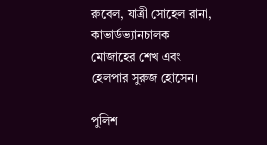রুবেল, যাত্রী সোহেল রানা, কাভার্ডভ্যানচালক মোজাহের শেখ এবং হেলপার সুরুজ হোসেন।

পুলিশ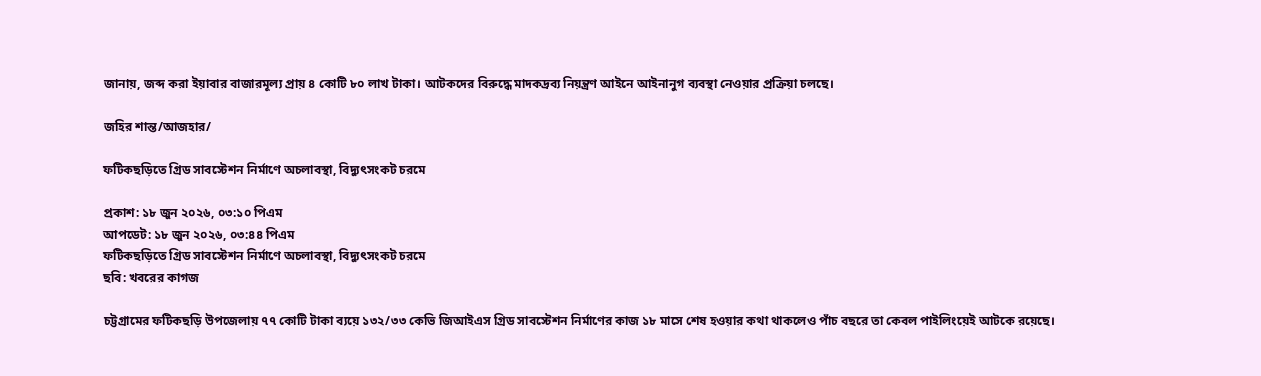জানায়, জব্দ করা ইয়াবার বাজারমূল্য প্রায় ৪ কোটি ৮০ লাখ টাকা। আটকদের বিরুদ্ধে মাদকদ্রব্য নিয়ন্ত্রণ আইনে আইনানুগ ব্যবস্থা নেওয়ার প্রক্রিয়া চলছে।

জহির শান্ত/আজহার/

ফটিকছড়িতে গ্রিড সাবস্টেশন নির্মাণে অচলাবস্থা, বিদ্যুৎসংকট চরমে

প্রকাশ: ১৮ জুন ২০২৬, ০৩:১০ পিএম
আপডেট: ১৮ জুন ২০২৬, ০৩:৪৪ পিএম
ফটিকছড়িতে গ্রিড সাবস্টেশন নির্মাণে অচলাবস্থা, বিদ্যুৎসংকট চরমে
ছবি: খবরের কাগজ

চট্টগ্রামের ফটিকছড়ি উপজেলায় ৭৭ কোটি টাকা ব্যয়ে ১৩২/৩৩ কেভি জিআইএস গ্রিড সাবস্টেশন নির্মাণের কাজ ১৮ মাসে শেষ হওয়ার কথা থাকলেও পাঁচ বছরে তা কেবল পাইলিংয়েই আটকে রয়েছে।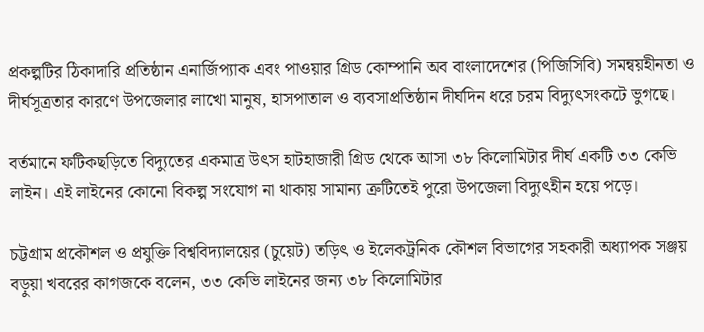প্রকল্পটির ঠিকাদারি প্রতিষ্ঠান এনার্জিপ্যাক এবং পাওয়ার গ্রিড কোম্পানি অব বাংলাদেশের (পিজিসিবি) সমন্বয়হীনতা ও দীর্ঘসূত্রতার কারণে উপজেলার লাখো মানুষ, হাসপাতাল ও ব্যবসাপ্রতিষ্ঠান দীর্ঘদিন ধরে চরম বিদ্যুৎসংকটে ভুগছে।

বর্তমানে ফটিকছড়িতে বিদ্যুতের একমাত্র উৎস হাটহাজারী গ্রিড থেকে আসা ৩৮ কিলোমিটার দীর্ঘ একটি ৩৩ কেভি লাইন। এই লাইনের কোনো বিকল্প সংযোগ না থাকায় সামান্য ত্রুটিতেই পুরো উপজেলা বিদ্যুৎহীন হয়ে পড়ে।

চট্টগ্রাম প্রকৌশল ও প্রযুক্তি বিশ্ববিদ্যালয়ের (চুয়েট) তড়িৎ ও ইলেকট্রনিক কৌশল বিভাগের সহকারী অধ্যাপক সঞ্জয় বড়ুয়া খবরের কাগজকে বলেন, ৩৩ কেভি লাইনের জন্য ৩৮ কিলোমিটার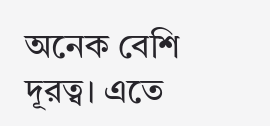অনেক বেশি দূরত্ব। এতে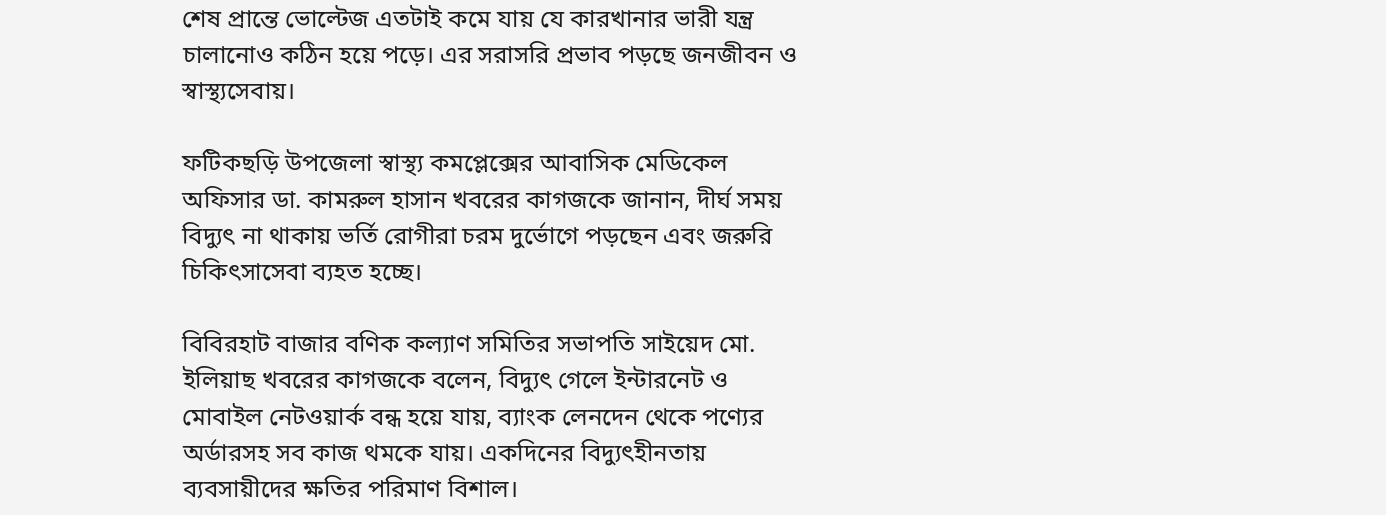শেষ প্রান্তে ভোল্টেজ এতটাই কমে যায় যে কারখানার ভারী যন্ত্র চালানোও কঠিন হয়ে পড়ে। এর সরাসরি প্রভাব পড়ছে জনজীবন ও স্বাস্থ্যসেবায়।

ফটিকছড়ি উপজেলা স্বাস্থ্য কমপ্লেক্সের আবাসিক মেডিকেল অফিসার ডা. কামরুল হাসান খবরের কাগজকে জানান, দীর্ঘ সময় বিদ্যুৎ না থাকায় ভর্তি রোগীরা চরম দুর্ভোগে পড়ছেন এবং জরুরি চিকিৎসাসেবা ব্যহত হচ্ছে।

বিবিরহাট বাজার বণিক কল্যাণ সমিতির সভাপতি সাইয়েদ মো. ইলিয়াছ খবরের কাগজকে বলেন, বিদ্যুৎ গেলে ইন্টারনেট ও মোবাইল নেটওয়ার্ক বন্ধ হয়ে যায়, ব্যাংক লেনদেন থেকে পণ্যের অর্ডারসহ সব কাজ থমকে যায়। একদিনের বিদ্যুৎহীনতায় ব্যবসায়ীদের ক্ষতির পরিমাণ বিশাল।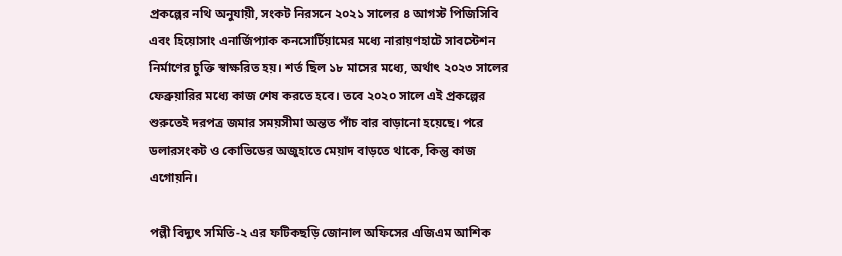প্রকল্পের নথি অনুযায়ী, সংকট নিরসনে ২০২১ সালের ৪ আগস্ট পিজিসিবি এবং হিয়োসাং এনার্জিপ্যাক কনসোর্টিয়ামের মধ্যে নারায়ণহাটে সাবস্টেশন নির্মাণের চুক্তি স্বাক্ষরিত হয়। শর্ত ছিল ১৮ মাসের মধ্যে, অর্থাৎ ২০২৩ সালের ফেব্রুয়ারির মধ্যে কাজ শেষ করতে হবে। তবে ২০২০ সালে এই প্রকল্পের শুরুতেই দরপত্র জমার সময়সীমা অন্তত পাঁচ বার বাড়ানো হয়েছে। পরে ডলারসংকট ও কোভিডের অজুহাতে মেয়াদ বাড়তে থাকে, কিন্তু কাজ এগোয়নি।

পল্লী বিদ্যুৎ সমিতি-২ এর ফটিকছড়ি জোনাল অফিসের এজিএম আশিক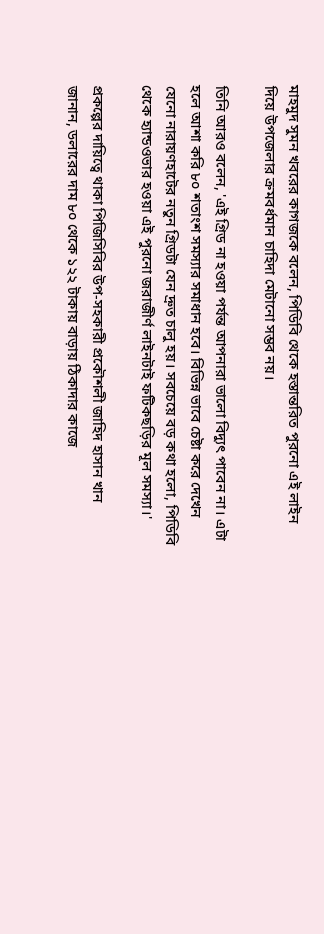মাহমুদ সুমন খবরের কাগজকে বলেন, পিডিবি থেকে হস্তান্তরিত পুরনো এই লাইন দিয়ে উপজেলার ক্রমবর্ধমান চাহিদা মেটানো সম্ভব নয়।

তিনি আরও বলেন, 'এই গ্রিড না হওয়া পর্যন্ত আপনারা ভালো বিদ্যুৎ পাবেন না। এটা হলে আশা করি ৮০ শতাংশ সমস্যার সমাধান হবে। বিভিন্ন ভাবে চেষ্টা করে দেখেন যেনো নারায়ণহাটের নতুন গ্রিডটা যেন দ্রুত চালু হয়। সবচেয়ে বড় কথা হলো, পিডিবি থেকে হ্যান্ডওভার হওয়া এই পুরনো জরাজীর্ণ লাইনটাই ফটিকছড়ির মূল সমস্যা।'

প্রকল্পের দায়িত্বে থাকা পিজিসিবির উপ-সহকারী প্রকৌশলী জাহিদ হাসান খান জানান, ডলারের দাম ৮০ থেকে ১২২ টাকায় বাড়ায় ঠিকাদার কাজে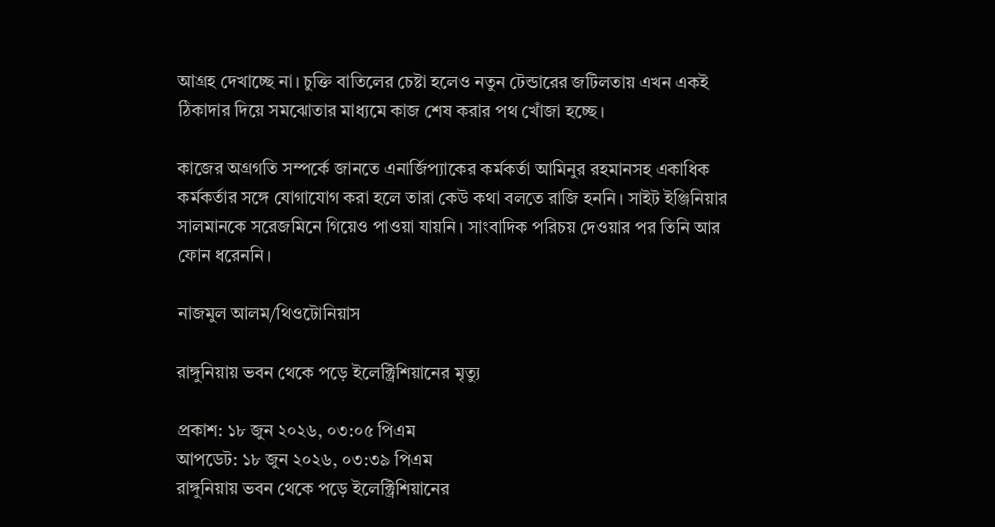আগ্রহ দেখাচ্ছে না। চুক্তি বাতিলের চেষ্টা হলেও নতুন টেন্ডারের জটিলতায় এখন একই ঠিকাদার দিয়ে সমঝোতার মাধ্যমে কাজ শেষ করার পথ খোঁজা হচ্ছে।

কাজের অগ্রগতি সম্পর্কে জানতে এনার্জিপ্যাকের কর্মকর্তা আমিনুর রহমানসহ একাধিক কর্মকর্তার সঙ্গে যোগাযোগ করা হলে তারা কেউ কথা বলতে রাজি হননি। সাইট ইঞ্জিনিয়ার সালমানকে সরেজমিনে গিয়েও পাওয়া যায়নি। সাংবাদিক পরিচয় দেওয়ার পর তিনি আর ফোন ধরেননি।

নাজমুল আলম/থিওটোনিয়াস

রাঙ্গুনিয়ায় ভবন থেকে পড়ে ইলেক্ট্রিশিয়ানের মৃত্যু

প্রকাশ: ১৮ জুন ২০২৬, ০৩:০৫ পিএম
আপডেট: ১৮ জুন ২০২৬, ০৩:৩৯ পিএম
রাঙ্গুনিয়ায় ভবন থেকে পড়ে ইলেক্ট্রিশিয়ানের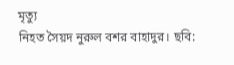মৃত্যু
নিহত সৈয়দ নুরুল বশর বাহাদুর। ছবি: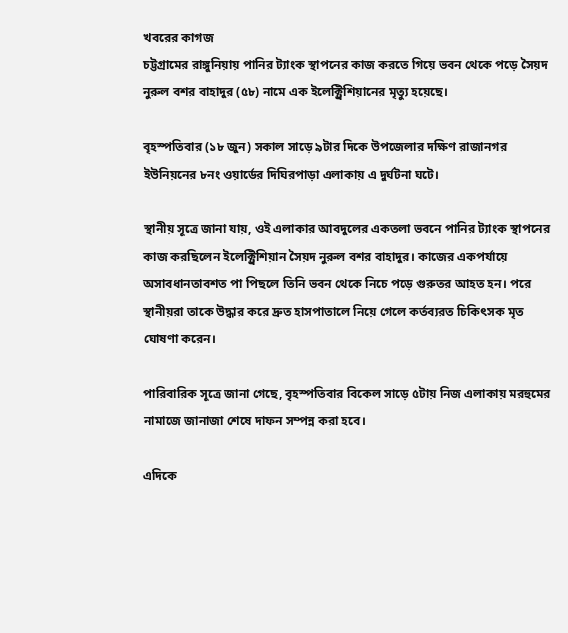খবরের কাগজ
চট্টগ্রামের রাঙ্গুনিয়ায় পানির ট্যাংক স্থাপনের কাজ করতে গিয়ে ভবন থেকে পড়ে সৈয়দ নুরুল বশর বাহাদুর (৫৮) নামে এক ইলেক্ট্রিশিয়ানের মৃত্যু হয়েছে।

বৃহস্পতিবার (১৮ জুন) সকাল সাড়ে ৯টার দিকে উপজেলার দক্ষিণ রাজানগর ইউনিয়নের ৮নং ওয়ার্ডের দিঘিরপাড়া এলাকায় এ দুর্ঘটনা ঘটে।

স্থানীয় সূত্রে জানা যায়, ওই এলাকার আবদুলের একতলা ভবনে পানির ট্যাংক স্থাপনের কাজ করছিলেন ইলেক্ট্রিশিয়ান সৈয়দ নুরুল বশর বাহাদুর। কাজের একপর্যায়ে অসাবধানতাবশত পা পিছলে তিনি ভবন থেকে নিচে পড়ে গুরুতর আহত হন। পরে স্থানীয়রা তাকে উদ্ধার করে দ্রুত হাসপাতালে নিয়ে গেলে কর্তব্যরত চিকিৎসক মৃত ঘোষণা করেন।

পারিবারিক সূত্রে জানা গেছে, বৃহস্পতিবার বিকেল সাড়ে ৫টায় নিজ এলাকায় মরহুমের নামাজে জানাজা শেষে দাফন সম্পন্ন করা হবে।

এদিকে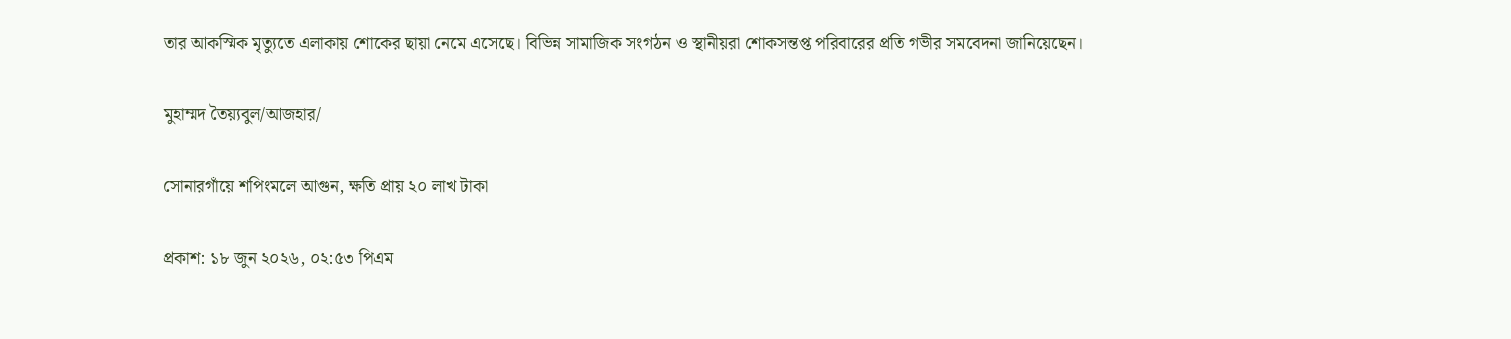তার আকস্মিক মৃত্যুতে এলাকায় শোকের ছায়া নেমে এসেছে। বিভিন্ন সামাজিক সংগঠন ও স্থানীয়রা শোকসন্তপ্ত পরিবারের প্রতি গভীর সমবেদনা জানিয়েছেন।

মুহাম্মদ তৈয়্যবুল/আজহার/

সোনারগাঁয়ে শপিংমলে আগুন, ক্ষতি প্রায় ২০ লাখ টাকা

প্রকাশ: ১৮ জুন ২০২৬, ০২:৫৩ পিএম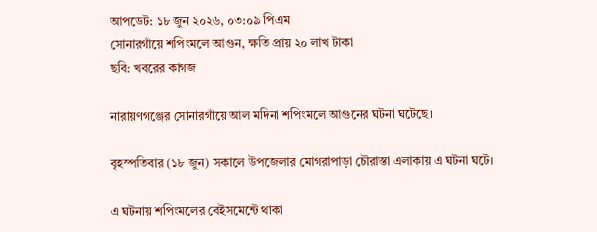আপডেট: ১৮ জুন ২০২৬, ০৩:০৯ পিএম
সোনারগাঁয়ে শপিংমলে আগুন, ক্ষতি প্রায় ২০ লাখ টাকা
ছবি: খবরের কাগজ

নারায়ণগঞ্জের সোনারগাঁয়ে আল মদিনা শপিংমলে আগুনের ঘটনা ঘটেছে।

বৃহস্পতিবার (১৮ জুন) সকালে উপজেলার মোগরাপাড়া চৌরাস্তা এলাকায় এ ঘটনা ঘটে।

এ ঘটনায় শপিংমলের বেইসমেন্টে থাকা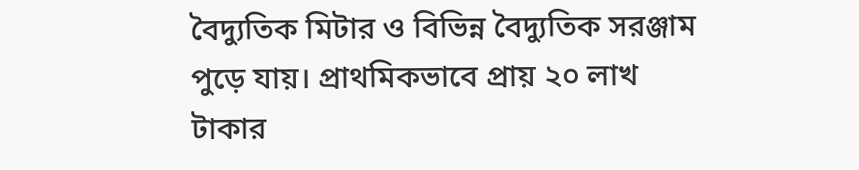বৈদ্যুতিক মিটার ও বিভিন্ন বৈদ্যুতিক সরঞ্জাম পুড়ে যায়। প্রাথমিকভাবে প্রায় ২০ লাখ টাকার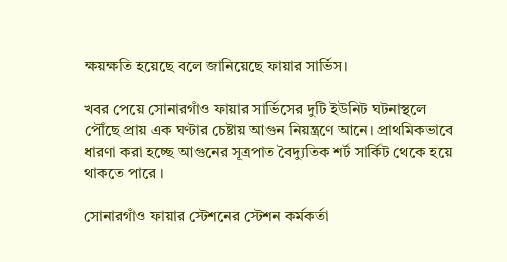ক্ষয়ক্ষতি হয়েছে বলে জানিয়েছে ফায়ার সার্ভিস।

খবর পেয়ে সোনারগাঁও ফায়ার সার্ভিসের দুটি ইউনিট ঘটনাস্থলে পৌঁছে প্রায় এক ঘণ্টার চেষ্টায় আগুন নিয়ন্ত্রণে আনে। প্রাথমিকভাবে ধারণা করা হচ্ছে আগুনের সূত্রপাত বৈদ্যুতিক শর্ট সার্কিট থেকে হয়ে থাকতে পারে ।

সোনারগাঁও ফায়ার স্টেশনের স্টেশন কর্মকর্তা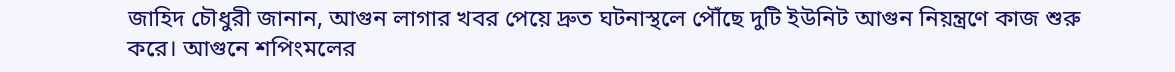জাহিদ চৌধুরী জানান, আগুন লাগার খবর পেয়ে দ্রুত ঘটনাস্থলে পৌঁছে দুটি ইউনিট আগুন নিয়ন্ত্রণে কাজ শুরু করে। আগুনে শপিংমলের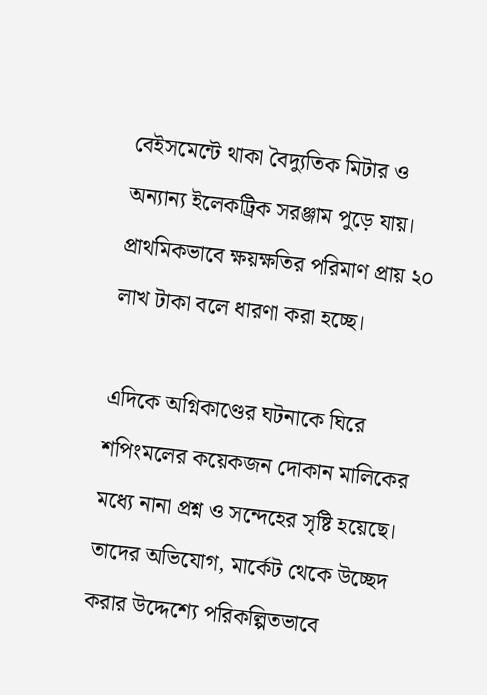বেইসমেন্টে থাকা বৈদ্যুতিক মিটার ও অন্যান্য ইলেকট্রিক সরঞ্জাম পুড়ে যায়। প্রাথমিকভাবে ক্ষয়ক্ষতির পরিমাণ প্রায় ২০ লাখ টাকা বলে ধারণা করা হচ্ছে।

এদিকে অগ্নিকাণ্ডের ঘটনাকে ঘিরে শপিংমলের কয়েকজন দোকান মালিকের মধ্যে নানা প্রশ্ন ও সন্দেহের সৃষ্টি হয়েছে। তাদের অভিযোগ, মার্কেট থেকে উচ্ছেদ করার উদ্দেশ্যে পরিকল্পিতভাবে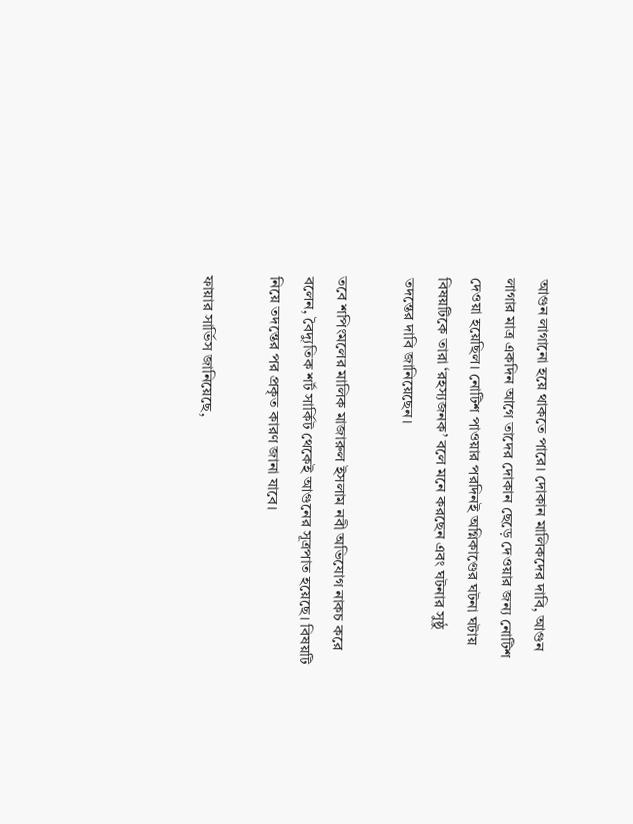আগুন লাগানো হয়ে থাকতে পারে। দোকান মালিকদের দাবি, আগুন লাগার মাত্র একদিন আগে তাদের দোকান ছেড়ে দেওয়ার জন্য নোটিশ দেওয়া হয়েছিল। নোটিশ পাওয়ার পরদিনই অগ্নিকাণ্ডের ঘটনা ঘটায় বিষয়টিকে তারা ‘রহস্যজনক’ বলে মনে করছেন এবং ঘটনার সুষ্ঠু তদন্তের দাবি জানিয়েছেন।

তবে শপিংমলের মালিক মাজারুল ইসলাম নবী অভিযোগ নাকচ করে বলেন, বৈদ্যুতিক শর্ট সার্কিট থেকেই আগুনের সূত্রপাত হয়েছে। বিষয়টি নিয়ে তদন্তের পর প্রকৃত কারণ জানা যাবে।

ফায়ার সার্ভিস জানিয়েছে,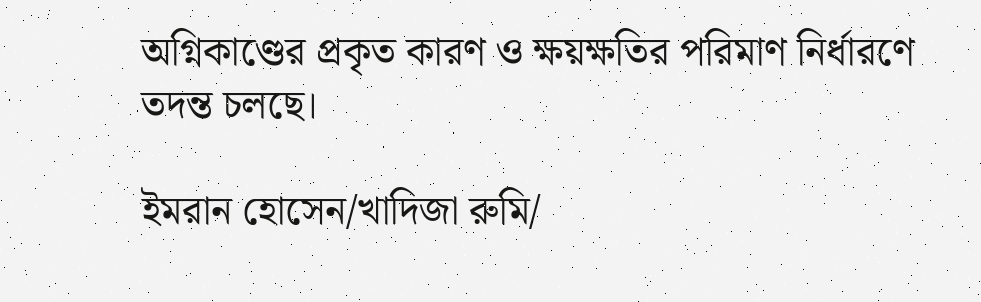অগ্নিকাণ্ডের প্রকৃত কারণ ও ক্ষয়ক্ষতির পরিমাণ নির্ধারণে তদন্ত চলছে।

ইমরান হোসেন/খাদিজা রুমি/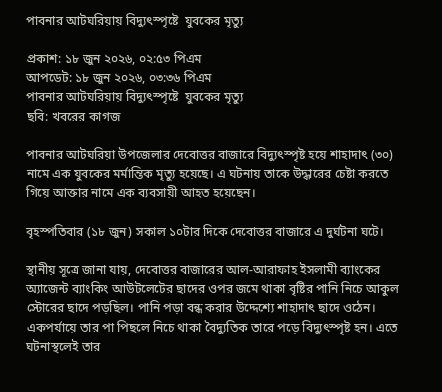পাবনার আটঘরিয়ায় বিদ্যুৎস্পৃষ্টে  যুবকের মৃত্যু

প্রকাশ: ১৮ জুন ২০২৬, ০২:৫৩ পিএম
আপডেট: ১৮ জুন ২০২৬, ০৩:৩৬ পিএম
পাবনার আটঘরিয়ায় বিদ্যুৎস্পৃষ্টে  যুবকের মৃত্যু
ছবি: খবরের কাগজ

পাবনার আটঘরিয়া উপজেলার দেবোত্তর বাজারে বিদ্যুৎস্পৃষ্ট হয়ে শাহাদাৎ (৩০) নামে এক যুবকের মর্মান্তিক মৃত্যু হয়েছে। এ ঘটনায় তাকে উদ্ধারের চেষ্টা করতে গিয়ে আক্তার নামে এক ব্যবসায়ী আহত হয়েছেন।

বৃহস্পতিবার (১৮ জুন) সকাল ১০টার দিকে দেবোত্তর বাজারে এ দুর্ঘটনা ঘটে।

স্থানীয় সূত্রে জানা যায়, দেবোত্তর বাজারের আল-আরাফাহ ইসলামী ব্যাংকের অ্যাজেন্ট ব্যাংকিং আউটলেটের ছাদের ওপর জমে থাকা বৃষ্টির পানি নিচে আকুল স্টোরের ছাদে পড়ছিল। পানি পড়া বন্ধ করার উদ্দেশ্যে শাহাদাৎ ছাদে ওঠেন। একপর্যায়ে তার পা পিছলে নিচে থাকা বৈদ্যুতিক তারে পড়ে বিদ্যুৎস্পৃষ্ট হন। এতে ঘটনাস্থলেই তার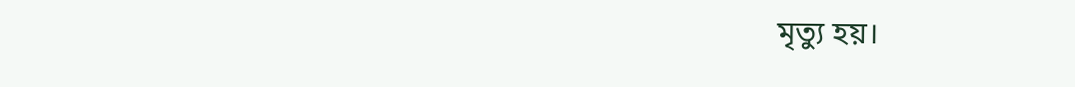মৃত্যু হয়।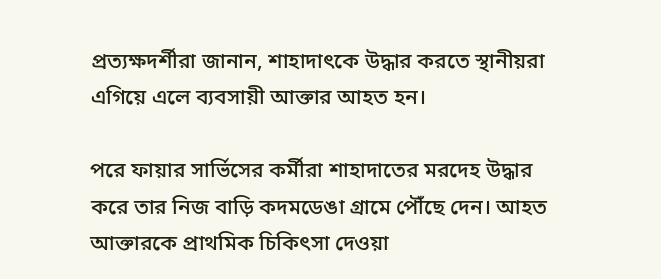প্রত্যক্ষদর্শীরা জানান, শাহাদাৎকে উদ্ধার করতে স্থানীয়রা এগিয়ে এলে ব্যবসায়ী আক্তার আহত হন।

পরে ফায়ার সার্ভিসের কর্মীরা শাহাদাতের মরদেহ উদ্ধার করে তার নিজ বাড়ি কদমডেঙা গ্রামে পৌঁছে দেন। আহত আক্তারকে প্রাথমিক চিকিৎসা দেওয়া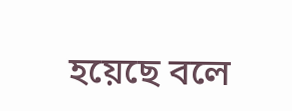হয়েছে বলে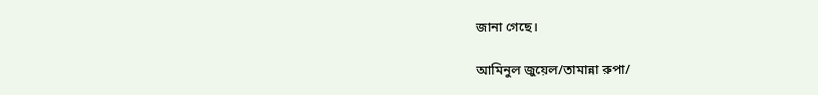জানা গেছে।

আমিনুল জুয়েল/তামান্না রুপা/